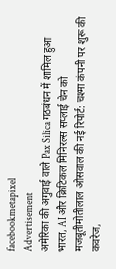facebookmetapixel
Advertisement
अमेरिका की अगुवाई वाले Pax Silica गठबंधन में शामिल हुआ भारत, AI और क्रिटिकल मिनिरल्स सप्लाई चेन को मजबूतीमोतीलाल ओसवाल की नई रिपोर्ट: चश्मा कंपनी पर शुरू की कवरेज,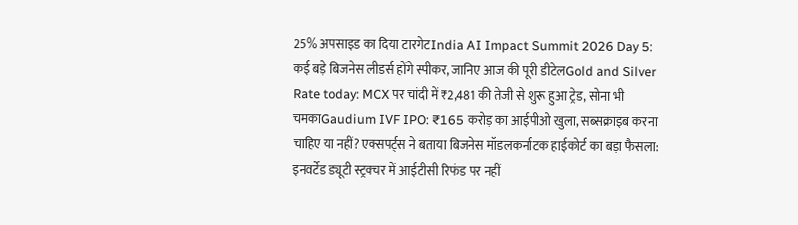25% अपसाइड का दिया टारगेटIndia AI Impact Summit 2026 Day 5: कई बड़े बिजनेस लीडर्स होंगे स्पीकर, जानिए आज की पूरी डीटेलGold and Silver Rate today: MCX पर चांदी में ₹2,481 की तेजी से शुरू हुआ ट्रेड, सोना भी चमकाGaudium IVF IPO: ₹165 करोड़ का आईपीओ खुला, सब्सक्राइब करना चाहिए या नहीं? एक्सपर्ट्स ने बताया बिजनेस मॉडलकर्नाटक हाईकोर्ट का बड़ा फैसला: इनवर्टेड ड्यूटी स्ट्रक्चर में आईटीसी रिफंड पर नहीं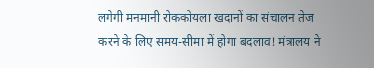लगेगी मनमानी रोककोयला खदानों का संचालन तेज करने के लिए समय-सीमा में होगा बदलाव! मंत्रालय ने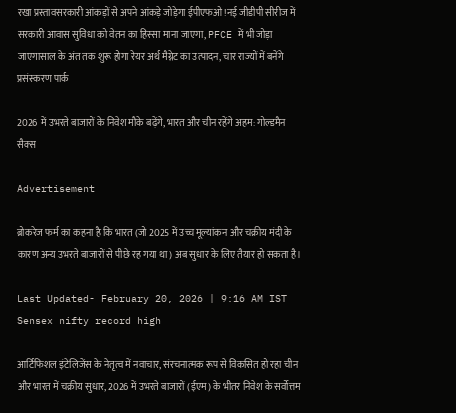रखा प्रस्तावसरकारी आंकड़ों से अपने आंकड़े जोड़ेगा ईपीएफओ!नई जीडीपी सीरीज में सरकारी आवास सुविधा को वेतन का हिस्सा माना जाएगा, PFCE में भी जोड़ा जाएगासाल के अंत तक शुरू होगा रेयर अर्थ मैग्नेट का उत्पादन, चार राज्यों में बनेंगे प्रसंस्करण पार्क

2026 में उभरते बाजारों के निवेश मौके बढ़ेंगे, भारत और चीन रहेंगे अहम: गोल्डमैन सैक्स

Advertisement

ब्रोकरेज फर्म का कहना है कि भारत (जो 2025 में उच्च मूल्यांकन और चक्रीय मंदी के कारण अन्य उभरते बाजारों से पीछे रह गया था) अब सुधार के लिए तैयार हो सकता है।

Last Updated- February 20, 2026 | 9:16 AM IST
Sensex nifty record high

आर्टिफिशल इंटेलिजेंस के नेतृत्व में नवाचार, संरचनात्मक रूप से विकसित हो रहा चीन और भारत में चक्रीय सुधार, 2026 में उभरते बाजारों (ईएम) के भीतर निवेश के सर्वोत्तम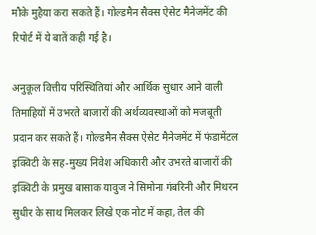मौके मुहैया करा सकते हैं। गोल्डमैन सैक्स ऐसेट मैनेजमेंट की रिपोर्ट में ये बातें कही गई है।

अनुकूल वित्तीय परिस्थितियां और आर्थिक सुधार आने वाली तिमाहियों में उभरते बाजारों की अर्थव्यवस्थाओं को मजबूती प्रदान कर सकते हैं। गोल्डमैन सैक्स ऐसेट मैनेजमेंट में फंडामेंटल इक्विटी के सह-मुख्य निवेश अधिकारी और उभरते बाजारों की इक्विटी के प्रमुख बासाक यावुज ने सिमोना गंबरिनी और मिथरन सुधीर के साथ मिलकर लिखे एक नोट में कहा, तेल की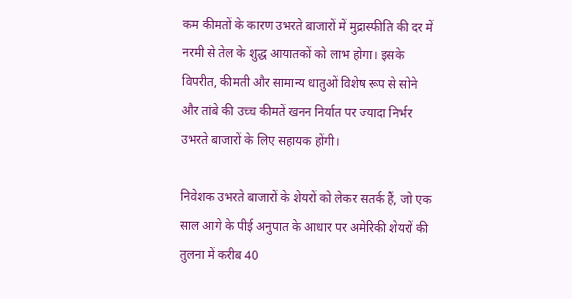कम कीमतों के कारण उभरते बाजारों में मुद्रास्फीति की दर में नरमी से तेल के शुद्ध आयातकों को लाभ होगा। इसके विपरीत, कीमती और सामान्य धातुओं विशेष रूप से सोने और तांबे की उच्च कीमतें खनन निर्यात पर ज्यादा निर्भर उभरते बाजारों के लिए सहायक होंगी।

निवेशक उभरते बाजारों के शेयरों को लेकर सतर्क हैं, जो एक साल आगे के पीई अनुपात के आधार पर अमेरिकी शेयरों की तुलना में करीब 40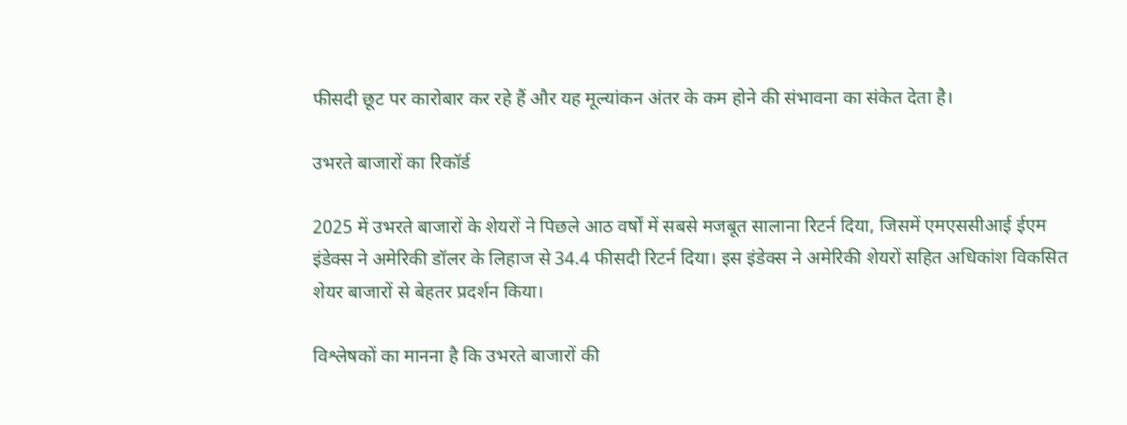फीसदी छूट पर कारोबार कर रहे हैं और यह मूल्यांकन अंतर के कम होने की संभावना का संकेत देता है।

उभरते बाजारों का रिकॉर्ड

2025 में उभरते बाजारों के शेयरों ने पिछले आठ वर्षों में सबसे मजबूत सालाना रिटर्न दिया, जिसमें एमएससीआई ईएम इंडेक्स ने अमेरिकी डॉलर के लिहाज से 34.4 फीसदी रिटर्न दिया। इस इंडेक्स ने अमेरिकी शेयरों सहित अधिकांश विकसित शेयर बाजारों से बेहतर प्रदर्शन किया।

विश्लेषकों का मानना है कि उभरते बाजारों की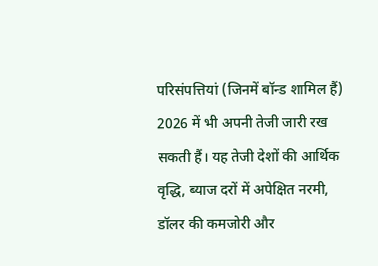परिसंपत्तियां (जिनमें बॉन्ड शामिल हैं) 2026 में भी अपनी तेजी जारी रख सकती हैं। यह तेजी देशों की आर्थिक वृद्धि, ब्याज दरों में अपेक्षित नरमी, डॉलर की कमजोरी और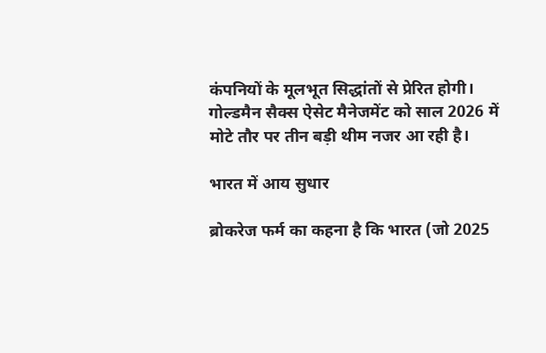कंपनियों के मूलभूत सिद्धांतों से प्रेरित होगी। गोल्डमैन सैक्स ऐसेट मैनेजमेंट को साल 2026 में मोटे तौर पर तीन बड़ी थीम नजर आ रही है।

भारत में आय सुधार

ब्रोकरेज फर्म का कहना है कि भारत (जो 2025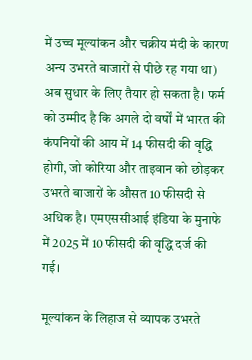में उच्च मूल्यांकन और चक्रीय मंदी के कारण अन्य उभरते बाजारों से पीछे रह गया था) अब सुधार के लिए तैयार हो सकता है। फर्म को उम्मीद है कि अगले दो वर्षों में भारत की कंपनियों की आय में 14 फीसदी की वृद्धि होगी, जो कोरिया और ताइवान को छोड़कर उभरते बाजारों के औसत 10 फीसदी से अधिक है। एमएससीआई इंडिया के मुनाफे में 2025 में 10 फीसदी की वृद्धि दर्ज की गई।

मूल्यांकन के लिहाज से व्यापक उभरते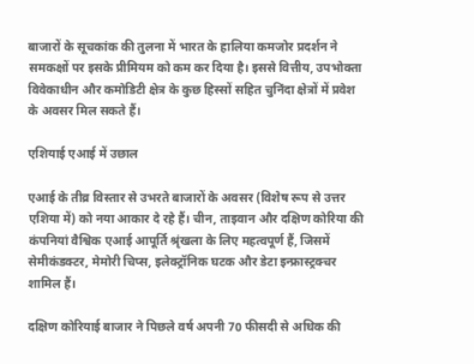बाजारों के सूचकांक की तुलना में भारत के हालिया कमजोर प्रदर्शन ने समकक्षों पर इसके प्रीमियम को कम कर दिया है। इससे वित्तीय, उपभोक्ता विवेकाधीन और कमोडिटी क्षेत्र के कुछ हिस्सों सहित चुनिंदा क्षेत्रों में प्रवेश के अवसर मिल सकते हैं।

एशियाई एआई में उछाल

एआई के तीव्र विस्तार से उभरते बाजारों के अवसर (विशेष रूप से उत्तर एशिया में) को नया आकार दे रहे हैं। चीन, ताइवान और दक्षिण कोरिया की कंपनियां वैश्विक एआई आपूर्ति श्रृंखला के लिए महत्वपूर्ण हैं, जिसमें सेमीकंडक्टर, मेमोरी चिप्स, इलेक्ट्रॉनिक घटक और डेटा इन्फ्रास्ट्रक्चर शामिल हैं।

दक्षिण कोरियाई बाजार ने पिछले वर्ष अपनी 70 फीसदी से अधिक की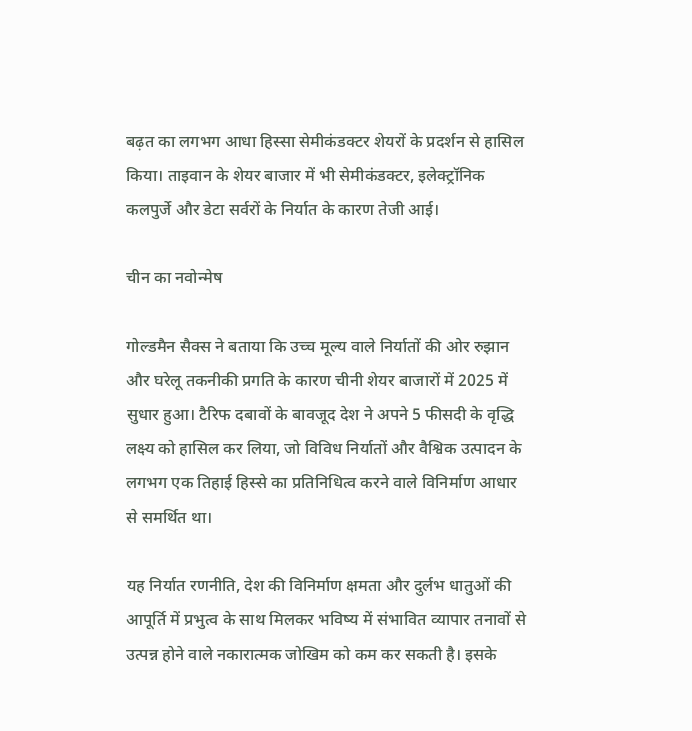बढ़त का लगभग आधा हिस्सा सेमीकंडक्टर शेयरों के प्रदर्शन से हासिल किया। ताइवान के शेयर बाजार में भी सेमीकंडक्टर, इलेक्ट्रॉनिक कलपुर्जे और डेटा सर्वरों के निर्यात के कारण तेजी आई।

चीन का नवोन्मेष

गोल्डमैन सैक्स ने बताया कि उच्च मूल्य वाले निर्यातों की ओर रुझान और घरेलू तकनीकी प्रगति के कारण चीनी शेयर बाजारों में 2025 में सुधार हुआ। टैरिफ दबावों के बावजूद देश ने अपने 5 फीसदी के वृद्धि लक्ष्य को हासिल कर लिया, जो विविध निर्यातों और वैश्विक उत्पादन के लगभग एक तिहाई हिस्से का प्रतिनिधित्व करने वाले विनिर्माण आधार से समर्थित था।

यह निर्यात रणनीति, देश की विनिर्माण क्षमता और दुर्लभ धातुओं की आपूर्ति में प्रभुत्व के साथ मिलकर भविष्य में संभावित व्यापार तनावों से उत्पन्न होने वाले नकारात्मक जोखिम को कम कर सकती है। इसके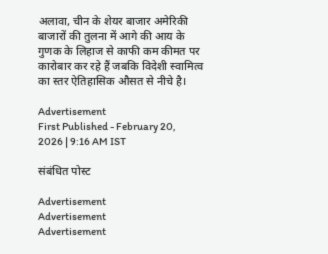अलावा, चीन के शेयर बाजार अमेरिकी बाजारों की तुलना में आगे की आय के गुणक के लिहाज से काफी कम कीमत पर कारोबार कर रहे हैं जबकि विदेशी स्वामित्व का स्तर ऐतिहासिक औसत से नीचे है।

Advertisement
First Published - February 20, 2026 | 9:16 AM IST

संबंधित पोस्ट

Advertisement
Advertisement
Advertisement